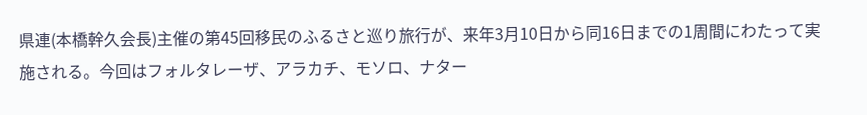県連(本橋幹久会長)主催の第45回移民のふるさと巡り旅行が、来年3月10日から同16日までの1周間にわたって実施される。今回はフォルタレーザ、アラカチ、モソロ、ナター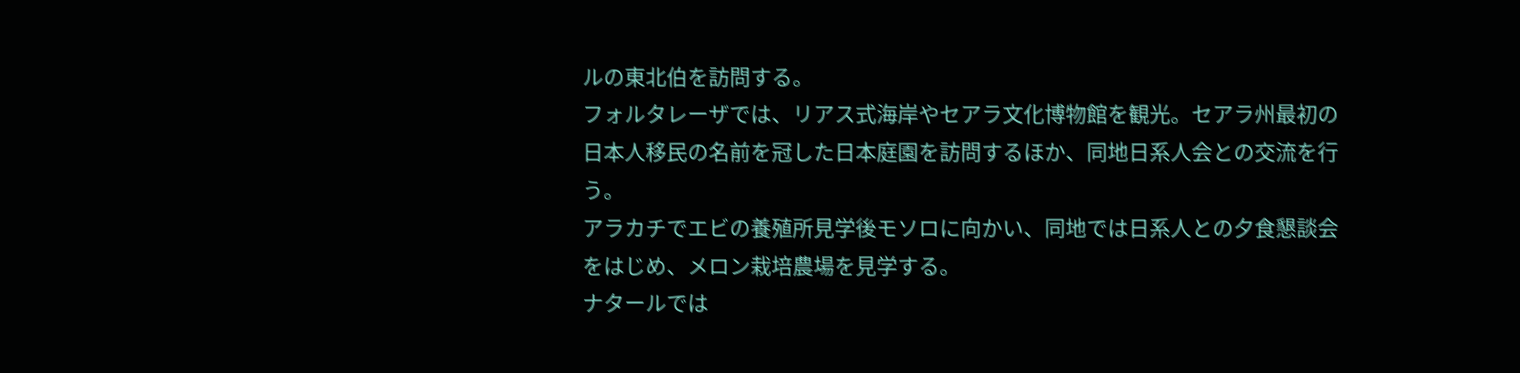ルの東北伯を訪問する。
フォルタレーザでは、リアス式海岸やセアラ文化博物館を観光。セアラ州最初の日本人移民の名前を冠した日本庭園を訪問するほか、同地日系人会との交流を行う。
アラカチでエビの養殖所見学後モソロに向かい、同地では日系人との夕食懇談会をはじめ、メロン栽培農場を見学する。
ナタールでは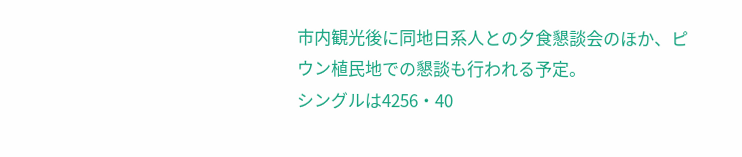市内観光後に同地日系人との夕食懇談会のほか、ピウン植民地での懇談も行われる予定。
シングルは4256・40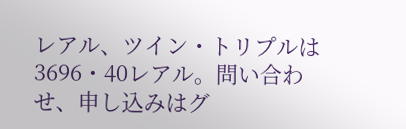レアル、ツイン・トリプルは3696・40レアル。問い合わせ、申し込みはグ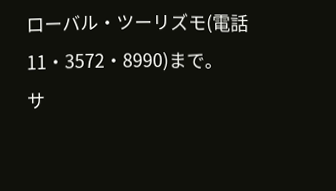ローバル・ツーリズモ(電話11・3572・8990)まで。
サ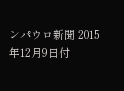ンパウロ新聞 2015年12月9日付